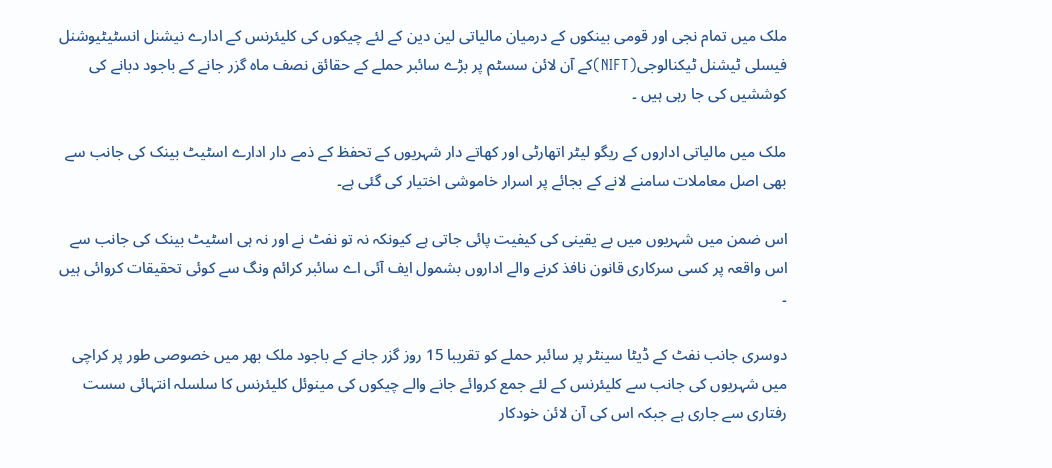ملک میں تمام نجی اور قومی بینکوں کے درمیان مالیاتی لین دین کے لئے چیکوں کی کلیئرنس کے ادارے نیشنل انسٹیٹیوشنل فیسلی ٹیشنل ٹیکنالوجی(NIFT)کے آن لائن سسٹم پر بڑے سائبر حملے کے حقائق نصف ماہ گزر جانے کے باجود دبانے کی کوششیں کی جا رہی ہیں ۔

ملک میں مالیاتی اداروں کے ریگو لیٹر اتھارٹی اور کھاتے دار شہریوں کے تحفظ کے ذمے دار ادارے اسٹیٹ بینک کی جانب سے بھی اصل معاملات سامنے لانے کے بجائے پر اسرار خاموشی اختیار کی گئی ہے۔

اس ضمن میں شہریوں میں بے یقینی کی کیفیت پائی جاتی ہے کیونکہ نہ تو نفٹ نے اور نہ ہی اسٹیٹ بینک کی جانب سے اس واقعہ پر کسی سرکاری قانون نافذ کرنے والے اداروں بشمول ایف آئی اے سائبر کرائم ونگ سے کوئی تحقیقات کروائی ہیں ۔

دوسری جانب نفٹ کے ڈیٹا سینٹر پر سائبر حملے کو تقریبا 15 روز گزر جانے کے باجود ملک بھر میں خصوصی طور پر کراچی میں شہریوں کی جانب سے کلیئرنس کے لئے جمع کروائے جانے والے چیکوں کی مینوئل کلیئرنس کا سلسلہ انتہائی سست رفتاری سے جاری ہے جبکہ اس کی آن لائن خودکار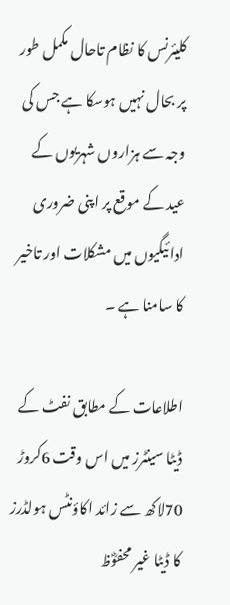کلیئرنس کا نظام تاحال مکمل طور پر بحال نہیں ہوسکا ہے جس کی وجہ سے ہزاروں شہریوں کے عید کے موقع پر اپنی ضروری ادائیگیوں میں مشکلات اور تاخیر کا سامنا ہے ۔

اطلاعات کے مطابق نفٹ کے ڈیٹا سینٹرز میں اس وقت 6کروڑ 70لاکھ سے زائد اکاؤنٹس ہولڈرز کا ڈیٹا غیر محفوؓظ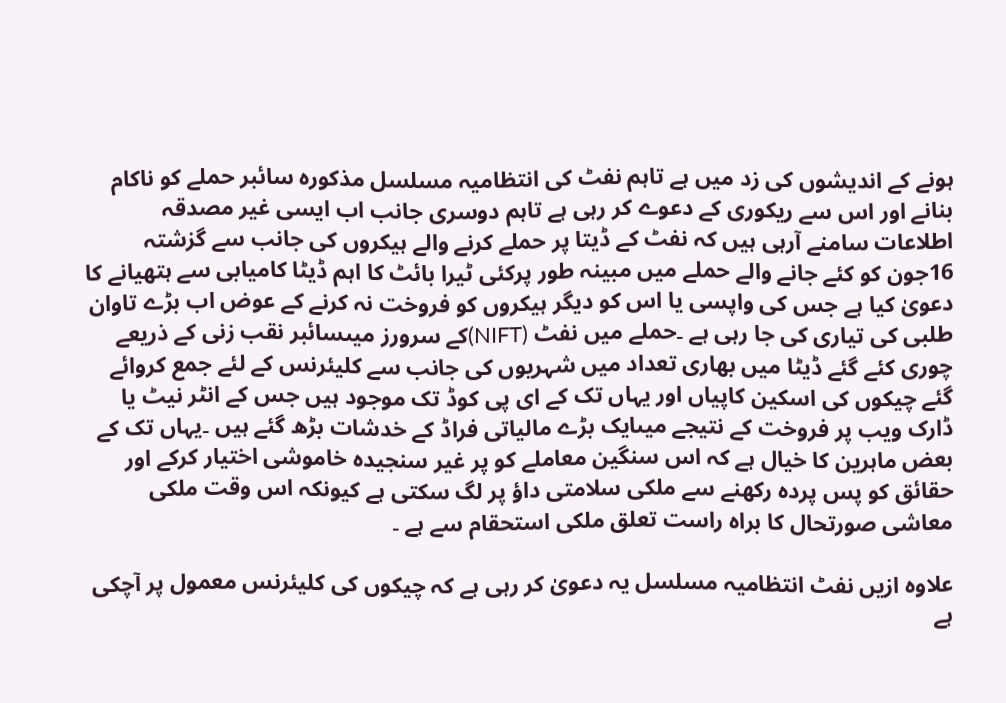ہونے کے اندیشوں کی زد میں ہے تاہم نفٹ کی انتظامیہ مسلسل مذکورہ سائبر حملے کو ناکام بنانے اور اس سے ریکوری کے دعوے کر رہی ہے تاہم دوسری جانب اب ایسی غیر مصدقہ اطلاعات سامنے آرہی ہیں کہ نفٹ کے ڈیتا پر حملے کرنے والے ہیکروں کی جانب سے گزشتہ 16جون کو کئے جانے والے حملے میں مبینہ طور پرکئی ٹیرا بائٹ کا اہم ڈیٹا کامیابی سے ہتھیانے کا دعویٰ کیا ہے جس کی واپسی یا اس کو دیگر ہیکروں کو فروخت نہ کرنے کے عوض اب بڑے تاوان طلبی کی تیاری کی جا رہی ہے ۔حملے میں نفٹ (NIFT)کے سرورز میںسائبر نقب زنی کے ذریعے چوری کئے گئے ڈیٹا میں بھاری تعداد میں شہریوں کی جانب سے کلیئرنس کے لئے جمع کروائے گئے چیکوں کی اسکین کاپیاں اور یہاں تک کے ای پی کوڈ تک موجود ہیں جس کے انٹر نیٹ یا ڈارک ویب پر فروخت کے نتیجے میںایک بڑے مالیاتی فراڈ کے خدشات بڑھ گئے ہیں ۔یہاں تک کے بعض ماہرین کا خیال ہے کہ اس سنگین معاملے کو پر غیر سنجیدہ خاموشی اختیار کرکے اور حقائق کو پس پردہ رکھنے سے ملکی سلامتی داؤ پر لگ سکتی ہے کیونکہ اس وقت ملکی معاشی صورتحال کا براہ راست تعلق ملکی استحقام سے ہے ۔

علاوہ ازیں نفٹ انتظامیہ مسلسل یہ دعویٰ کر رہی ہے کہ چیکوں کی کلیئرنس معمول پر آچکی ہے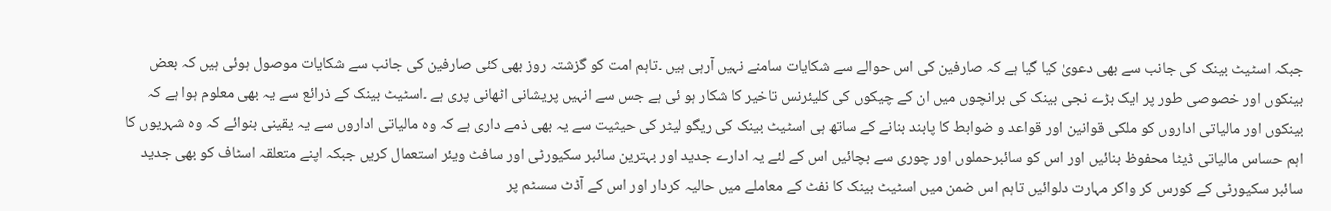جبکہ اسٹیٹ بینک کی جانب سے بھی دعویٰ کیا گیا ہے کہ صارفین کی اس حوالے سے شکایات سامنے نہیں آرہی ہیں ۔تاہم امت کو گزشتہ روز بھی کئی صارفین کی جانب سے شکایات موصول ہوئی ہیں کہ بعض بینکوں اور خصوصی طور پر ایک بڑے نجی بینک کی برانچوں میں ان کے چیکوں کی کلیئرنس تاخیر کا شکار ہو ئی ہے جس سے انہیں پریشانی اٹھانی پری ہے ۔اسٹیٹ بینک کے ذرائع سے یہ بھی معلوم ہوا ہے کہ بینکوں اور مالیاتی اداروں کو ملکی قوانین اور قواعد و ضوابط کا پابند بنانے کے ساتھ ہی اسٹیٹ بینک کی ریگو لیٹر کی حیثیت سے یہ بھی ذمے داری ہے کہ وہ مالیاتی اداروں سے یہ یقینی بنوائے کہ وہ شہریوں کا اہم حساس مالیاتی ڈیٹا محفوظ بنائیں اور اس کو سائبرحملوں اور چوری سے بچائیں اس کے لئے یہ ادارے جدید اور بہترین سائبر سکیورٹی اور سافٹ ویئر استعمال کریں جبکہ اپنے متعلقہ اسٹاف کو بھی جدید سائبر سکیورٹی کے کورس کر واکر مہارت دلوائیں تاہم اس ضمن میں اسٹیٹ بینک کا نفٹ کے معاملے میں حالیہ کردار اور اس کے آڈٹ سسٹم پر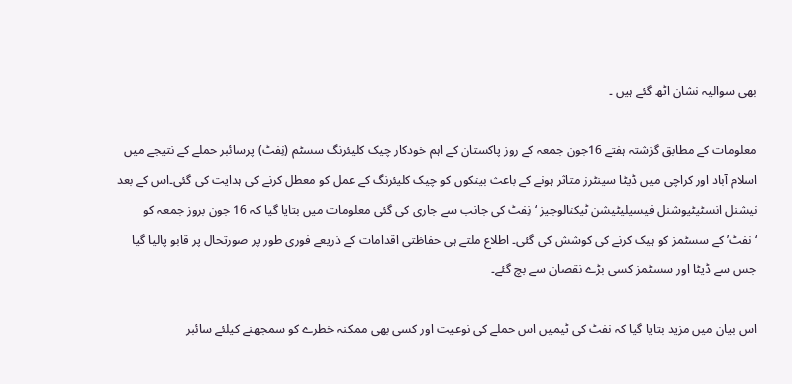بھی سوالیہ نشان اٹھ گئے ہیں ۔

معلومات کے مطابق گزشتہ ہفتے 16جون جمعہ کے روز پاکستان کے اہم خودکار چیک کلیئرنگ سسٹم (نِفٹ) پرسائبر حملے کے نتیجے میں اسلام آباد اور کراچی میں ڈیٹا سینٹرز متاثر ہونے کے باعث بینکوں کو چیک کلیئرنگ کے عمل کو معطل کرنے کی ہدایت کی گئی۔اس کے بعد نیشنل انسٹیٹیوشنل فیسیلیٹیشن ٹیکنالوجیز ‘نِفٹ کی جانب سے جاری کی گئی معلومات میں بتایا گیا کہ 16 جون بروز جمعہ کو ‘نفٹ’ کے سسٹمز کو ہیک کرنے کی کوشش کی گئی۔ اطلاع ملتے ہی حفاظتی اقدامات کے ذریعے فوری طور پر صورتحال پر قابو پالیا گیا جس سے ڈیٹا اور سسٹمز کسی بڑے نقصان سے بچ گئے۔

اس بیان میں مزید بتایا گیا کہ نفٹ کی ٹیمیں اس حملے کی نوعیت اور کسی بھی ممکنہ خطرے کو سمجھنے کیلئے سائبر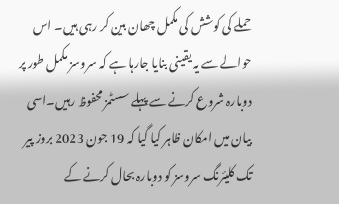حملے کی کوشش کی مکمل چھان بین کر رہی ہیں۔ اس حوالے سے یہ یقینی بنایا جارہا ہے کہ سروسز مکمل طور پر دوبارہ شروع کرنے سے پہلے سسٹمز محفوظ رہیں۔اسی بیان میں امکان ظاہر کیا گیا کہ 19 جون 2023 بروز پیر تک کلیئرنگ سروسز کو دوبارہ بحال کرنے کے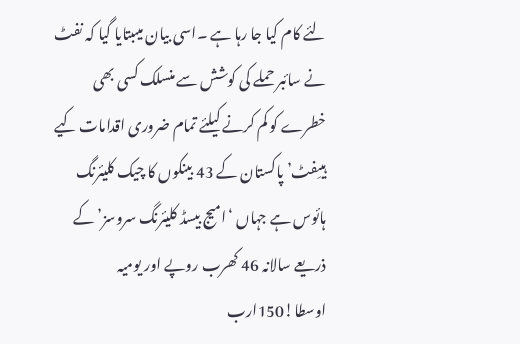لئے کام کیا جا رہا ہے ۔اسی بیان میںبتایا گیا کہ نفٹ نے سائبر حملے کی کوشش سے منسلک کسی بھی خطرے کو کم کرنے کیلئے تمام ضروری اقدامات کیے ہیںِفٹ’ پاکستان کے 43 بینکوں کا چیک کلیئرنگ ہائوس ہے جہاں ‘امیج بیسڈ کلیئرنگ سروسز’ کے ذریعے سالانہ 46 کھرب روپے اور یومیہ اوسطا!150ارب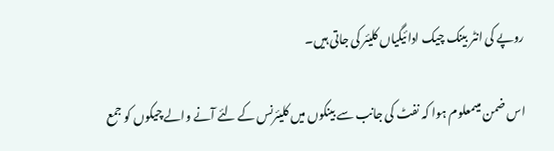روپے کی انٹر بینک چیک ادائیگیاں کلیئر کی جاتی ہیں۔

اس ضمن میںمعلوم ہوا کہ نفٹ کی جانب سے بینکوں میں کلیئرنس کے لئے آنے والے چیکوں کو جمع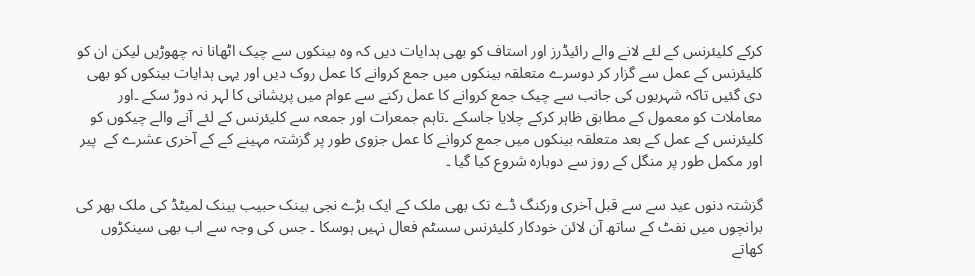کرکے کلیئرنس کے لئے لانے والے رائیڈرز اور استاف کو بھی ہدایات دیں کہ وہ بینکوں سے چیک اٹھانا نہ چھوڑیں لیکن ان کو کلیئرنس کے عمل سے گزار کر دوسرے متعلقہ بینکوں میں جمع کروانے کا عمل روک دیں اور یہی ہدایات بینکوں کو بھی دی گئیں تاکہ شہریوں کی جانب سے چیک جمع کروانے کا عمل رکنے سے عوام میں پریشانی کا لہر نہ دوڑ سکے ۔اور معاملات کو معمول کے مطابق ظاہر کرکے چلایا جاسکے ۔تاہم جمعرات اور جمعہ سے کلیئرنس کے لئے آنے والے چیکوں کو کلیئرنس کے عمل کے بعد متعلقہ بینکوں میں جمع کروانے کا عمل جزوی طور پر گزشتہ مہینے کے کے آخری عشرے کے  پیر اور مکمل طور پر منگل کے روز سے دوبارہ شروع کیا گیا ۔

گزشتہ دنوں عید سے سے قبل آخری ورکنگ ڈے تک بھی ملک کے ایک بڑے نجی بینک حبیب بینک لمیٹڈ کی ملک بھر کی برانچوں میں نفٹ کے ساتھ آن لائن خودکار کلیئرنس سسٹم فعال نہیں ہوسکا ۔ جس کی وجہ سے اب بھی سینکڑوں کھاتے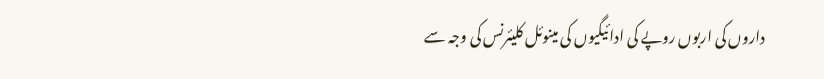داروں کی اربوں روپے کی ادائیگیوں کی مینوئل کلیئرنس کی وجہ سے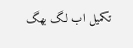تکمیل اب لگ بھگ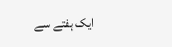ایک ہفتے سے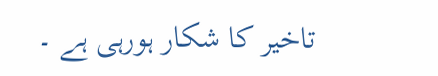تاخیر کا شکار ہورہی ہے ۔